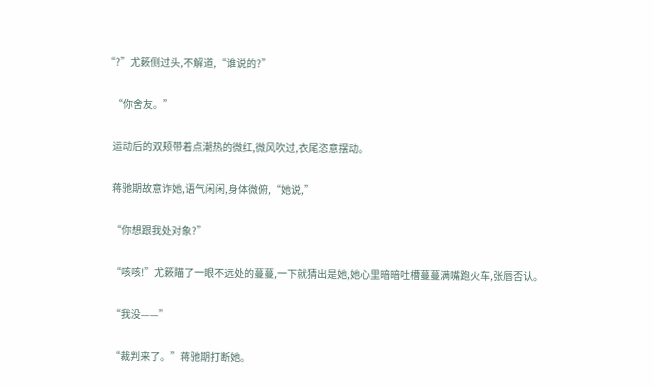“?”尤簌侧过头,不解道,“谁说的?”

    “你舍友。”

    运动后的双颊带着点潮热的微红,微风吹过,衣尾恣意摆动。

    蒋驰期故意诈她,语气闲闲,身体微俯,“她说,”

    “你想跟我处对象?”

    “咳咳!”尤簌瞄了一眼不远处的蔓蔓,一下就猜出是她,她心里暗暗吐槽蔓蔓满嘴跑火车,张唇否认。

    “我没——”

    “裁判来了。”蒋驰期打断她。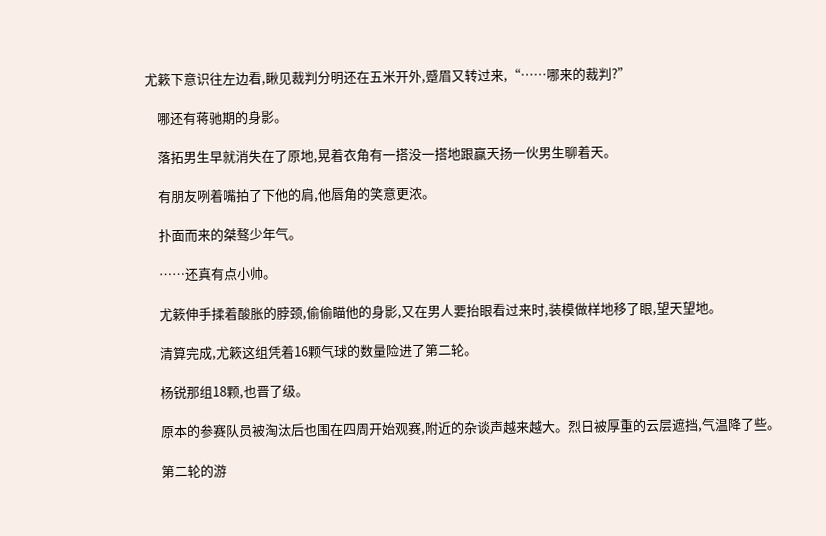尤簌下意识往左边看,瞅见裁判分明还在五米开外,蹙眉又转过来,“……哪来的裁判?”

    哪还有蒋驰期的身影。

    落拓男生早就消失在了原地,晃着衣角有一搭没一搭地跟赢天扬一伙男生聊着天。

    有朋友咧着嘴拍了下他的肩,他唇角的笑意更浓。

    扑面而来的桀骜少年气。

    ……还真有点小帅。

    尤簌伸手揉着酸胀的脖颈,偷偷瞄他的身影,又在男人要抬眼看过来时,装模做样地移了眼,望天望地。

    清算完成,尤簌这组凭着16颗气球的数量险进了第二轮。

    杨锐那组18颗,也晋了级。

    原本的参赛队员被淘汰后也围在四周开始观赛,附近的杂谈声越来越大。烈日被厚重的云层遮挡,气温降了些。

    第二轮的游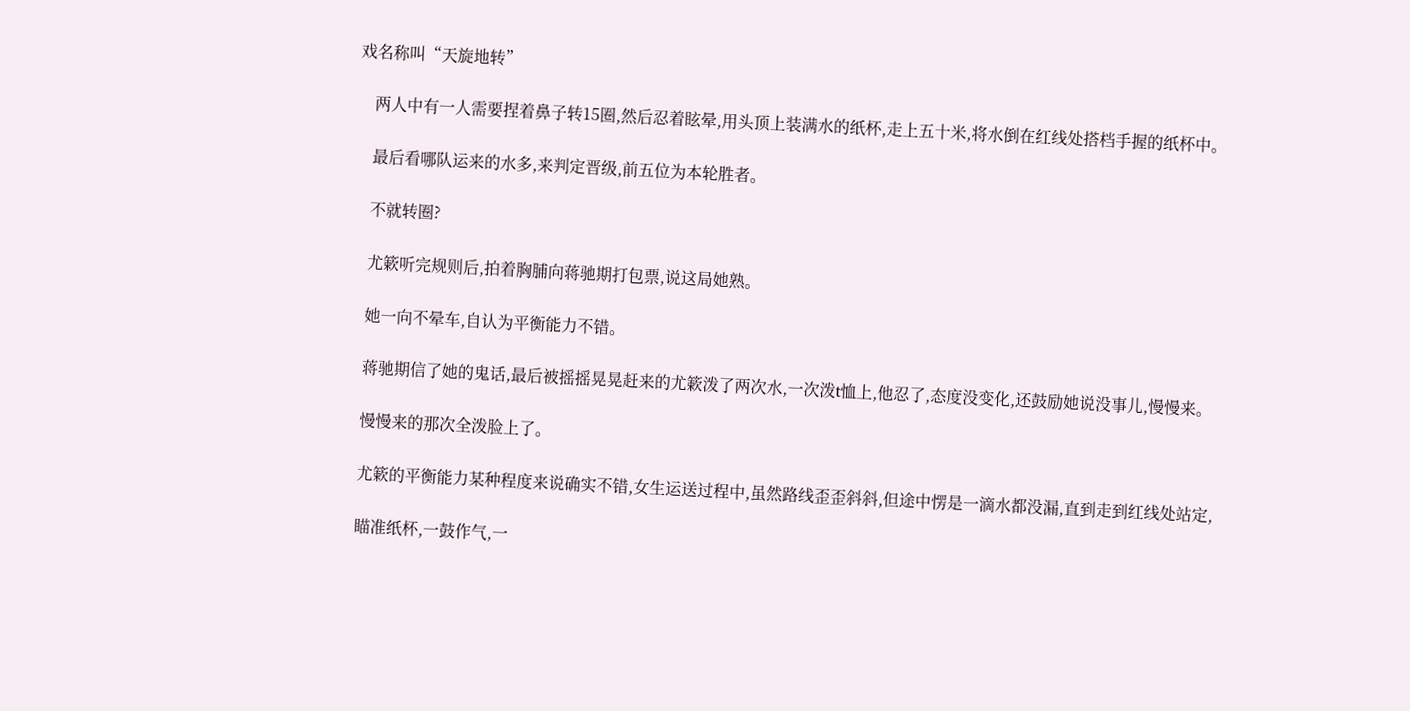戏名称叫“天旋地转”

    两人中有一人需要捏着鼻子转15圈,然后忍着眩晕,用头顶上装满水的纸杯,走上五十米,将水倒在红线处搭档手握的纸杯中。

    最后看哪队运来的水多,来判定晋级,前五位为本轮胜者。

    不就转圈?

    尤簌听完规则后,拍着胸脯向蒋驰期打包票,说这局她熟。

    她一向不晕车,自认为平衡能力不错。

    蒋驰期信了她的鬼话,最后被摇摇晃晃赶来的尤簌泼了两次水,一次泼t恤上,他忍了,态度没变化,还鼓励她说没事儿,慢慢来。

    慢慢来的那次全泼脸上了。

    尤簌的平衡能力某种程度来说确实不错,女生运送过程中,虽然路线歪歪斜斜,但途中愣是一滴水都没漏,直到走到红线处站定,

    瞄准纸杯,一鼓作气,一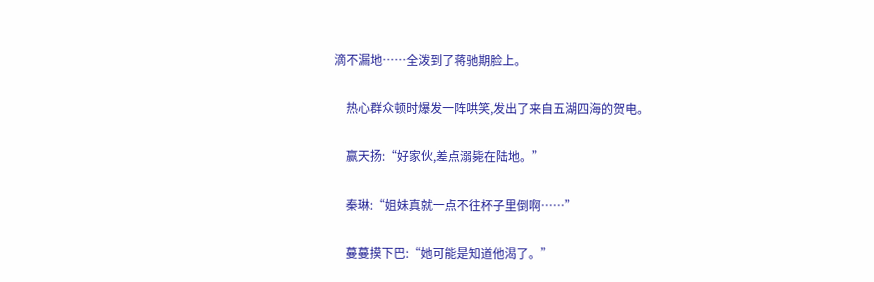滴不漏地……全泼到了蒋驰期脸上。

    热心群众顿时爆发一阵哄笑,发出了来自五湖四海的贺电。

    赢天扬:“好家伙,差点溺毙在陆地。”

    秦琳:“姐妹真就一点不往杯子里倒啊……”

    蔓蔓摸下巴:“她可能是知道他渴了。”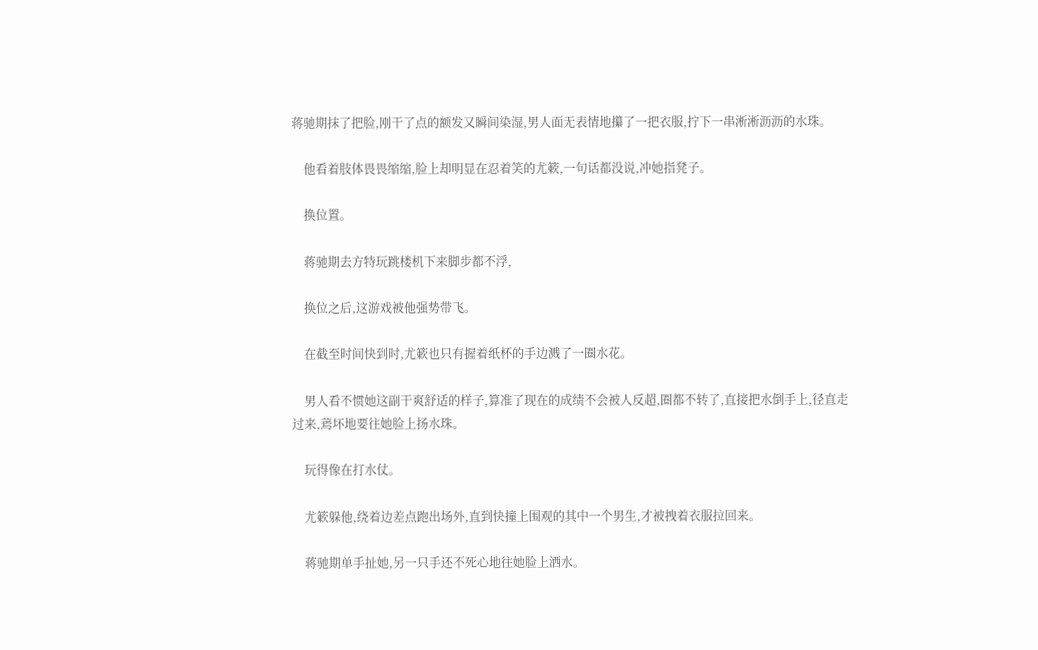蒋驰期抹了把脸,刚干了点的额发又瞬间染湿,男人面无表情地攥了一把衣服,拧下一串淅淅沥沥的水珠。

    他看着肢体畏畏缩缩,脸上却明显在忍着笑的尤簌,一句话都没说,冲她指凳子。

    换位置。

    蒋驰期去方特玩跳楼机下来脚步都不浮,

    换位之后,这游戏被他强势带飞。

    在截至时间快到时,尤簌也只有握着纸杯的手边溅了一圈水花。

    男人看不惯她这副干爽舒适的样子,算准了现在的成绩不会被人反超,圈都不转了,直接把水倒手上,径直走过来,蔫坏地要往她脸上扬水珠。

    玩得像在打水仗。

    尤簌躲他,绕着边差点跑出场外,直到快撞上围观的其中一个男生,才被拽着衣服拉回来。

    蒋驰期单手扯她,另一只手还不死心地往她脸上洒水。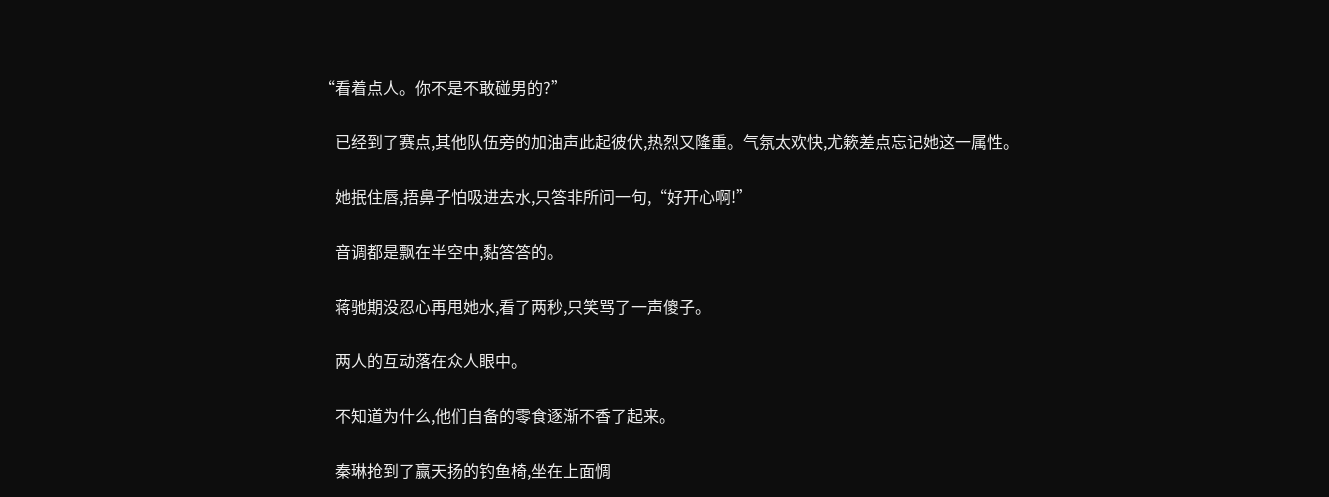“看着点人。你不是不敢碰男的?”

    已经到了赛点,其他队伍旁的加油声此起彼伏,热烈又隆重。气氛太欢快,尤簌差点忘记她这一属性。

    她抿住唇,捂鼻子怕吸进去水,只答非所问一句,“好开心啊!”

    音调都是飘在半空中,黏答答的。

    蒋驰期没忍心再甩她水,看了两秒,只笑骂了一声傻子。

    两人的互动落在众人眼中。

    不知道为什么,他们自备的零食逐渐不香了起来。

    秦琳抢到了赢天扬的钓鱼椅,坐在上面惆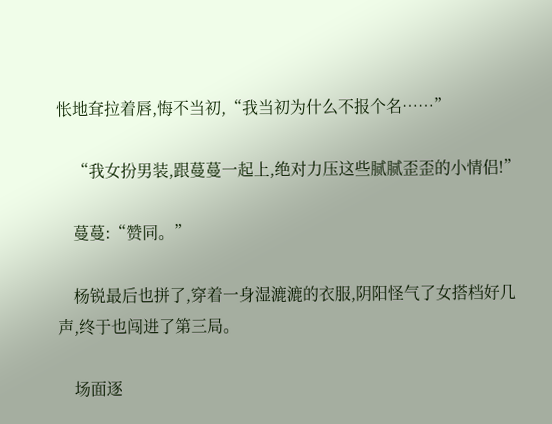怅地耷拉着唇,悔不当初,“我当初为什么不报个名……”

    “我女扮男装,跟蔓蔓一起上,绝对力压这些腻腻歪歪的小情侣!”

    蔓蔓:“赞同。”

    杨锐最后也拼了,穿着一身湿漉漉的衣服,阴阳怪气了女搭档好几声,终于也闯进了第三局。

    场面逐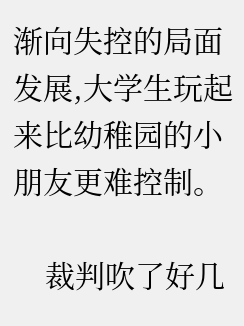渐向失控的局面发展,大学生玩起来比幼稚园的小朋友更难控制。

    裁判吹了好几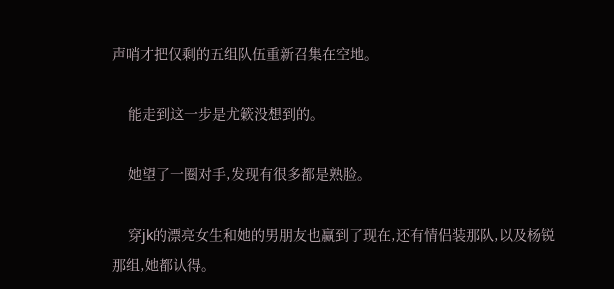声哨才把仅剩的五组队伍重新召集在空地。

    能走到这一步是尤簌没想到的。

    她望了一圈对手,发现有很多都是熟脸。

    穿jk的漂亮女生和她的男朋友也赢到了现在,还有情侣装那队,以及杨锐那组,她都认得。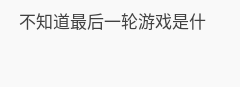不知道最后一轮游戏是什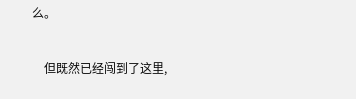么。

    但既然已经闯到了这里,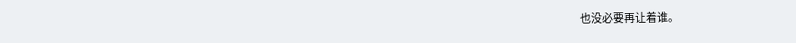也没必要再让着谁。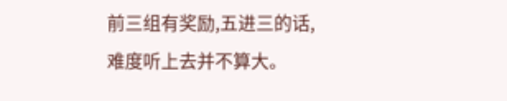前三组有奖励,五进三的话,难度听上去并不算大。